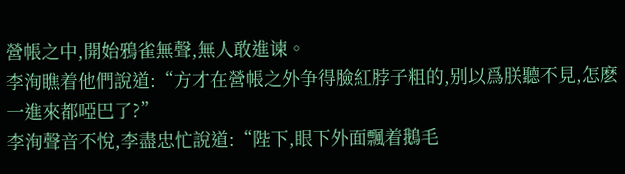營帳之中,開始鴉雀無聲,無人敢進谏。
李洵瞧着他們說道:“方才在營帳之外争得臉紅脖子粗的,别以爲朕聽不見,怎麽一進來都啞巴了?”
李洵聲音不悅,李盡忠忙說道:“陛下,眼下外面飄着鵝毛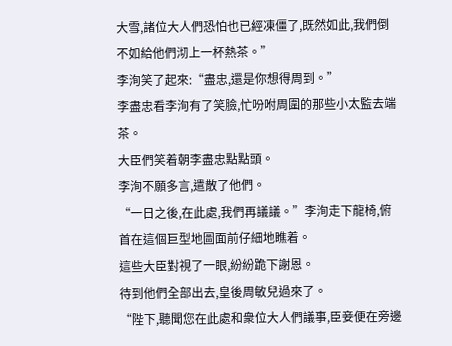大雪,諸位大人們恐怕也已經凍僵了,既然如此,我們倒不如給他們沏上一杯熱茶。”
李洵笑了起來:“盡忠,還是你想得周到。”
李盡忠看李洵有了笑臉,忙吩咐周圍的那些小太監去端茶。
大臣們笑着朝李盡忠點點頭。
李洵不願多言,遣散了他們。
“一日之後,在此處,我們再議議。”李洵走下龍椅,俯首在這個巨型地圖面前仔細地瞧着。
這些大臣對視了一眼,紛紛跪下謝恩。
待到他們全部出去,皇後周敏兒過來了。
“陛下,聽聞您在此處和衆位大人們議事,臣妾便在旁邊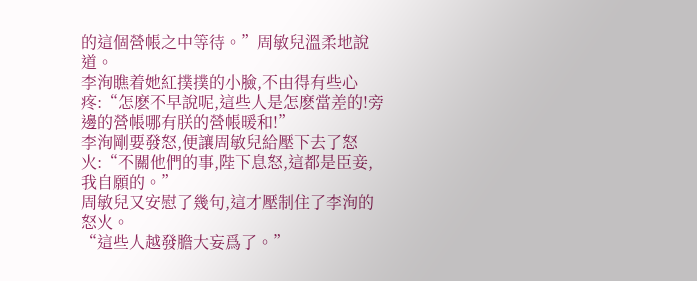的這個營帳之中等待。”周敏兒溫柔地說道。
李洵瞧着她紅撲撲的小臉,不由得有些心疼:“怎麽不早說呢,這些人是怎麽當差的!旁邊的營帳哪有朕的營帳暖和!”
李洵剛要發怒,便讓周敏兒給壓下去了怒火:“不關他們的事,陛下息怒,這都是臣妾,我自願的。”
周敏兒又安慰了幾句,這才壓制住了李洵的怒火。
“這些人越發膽大妄爲了。”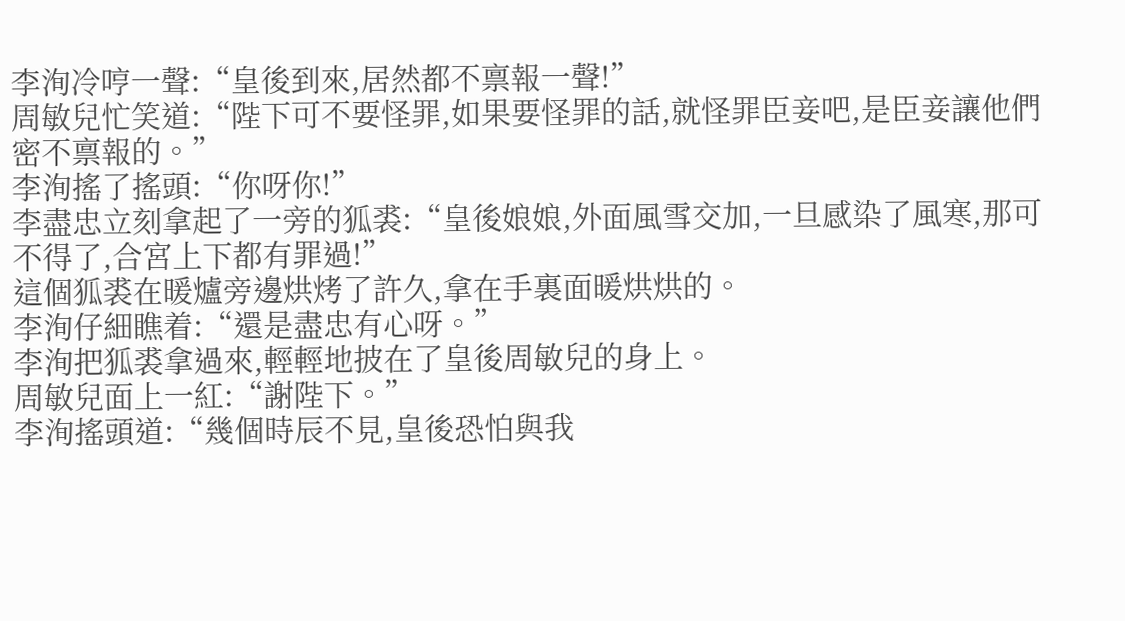李洵冷哼一聲:“皇後到來,居然都不禀報一聲!”
周敏兒忙笑道:“陛下可不要怪罪,如果要怪罪的話,就怪罪臣妾吧,是臣妾讓他們密不禀報的。”
李洵搖了搖頭:“你呀你!”
李盡忠立刻拿起了一旁的狐裘:“皇後娘娘,外面風雪交加,一旦感染了風寒,那可不得了,合宮上下都有罪過!”
這個狐裘在暖爐旁邊烘烤了許久,拿在手裏面暖烘烘的。
李洵仔細瞧着:“還是盡忠有心呀。”
李洵把狐裘拿過來,輕輕地披在了皇後周敏兒的身上。
周敏兒面上一紅:“謝陛下。”
李洵搖頭道:“幾個時辰不見,皇後恐怕與我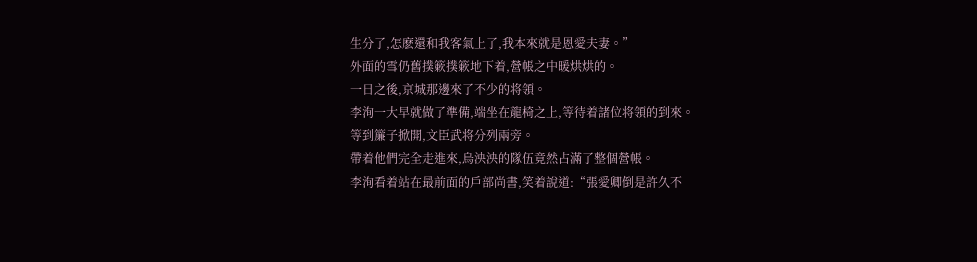生分了,怎麽還和我客氣上了,我本來就是恩愛夫妻。”
外面的雪仍舊撲簌撲簌地下着,營帳之中暖烘烘的。
一日之後,京城那邊來了不少的将領。
李洵一大早就做了準備,端坐在龍椅之上,等待着諸位将領的到來。
等到簾子掀開,文臣武将分列兩旁。
帶着他們完全走進來,烏泱泱的隊伍竟然占滿了整個營帳。
李洵看着站在最前面的戶部尚書,笑着說道:“張愛卿倒是許久不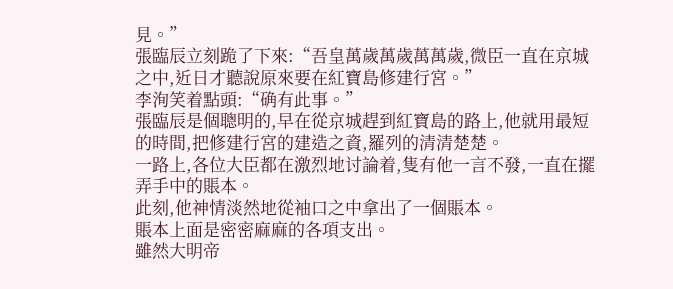見。”
張臨辰立刻跪了下來:“吾皇萬歲萬歲萬萬歲,微臣一直在京城之中,近日才聽說原來要在紅寶島修建行宮。”
李洵笑着點頭:“确有此事。”
張臨辰是個聰明的,早在從京城趕到紅寶島的路上,他就用最短的時間,把修建行宮的建造之資,羅列的清清楚楚。
一路上,各位大臣都在激烈地讨論着,隻有他一言不發,一直在擺弄手中的賬本。
此刻,他神情淡然地從袖口之中拿出了一個賬本。
賬本上面是密密麻麻的各項支出。
雖然大明帝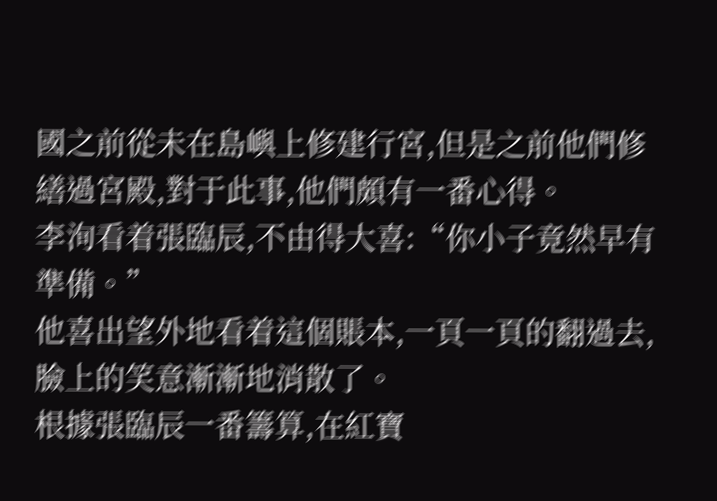國之前從未在島嶼上修建行宮,但是之前他們修繕過宮殿,對于此事,他們頗有一番心得。
李洵看着張臨辰,不由得大喜:“你小子竟然早有準備。”
他喜出望外地看着這個賬本,一頁一頁的翻過去,臉上的笑意漸漸地消散了。
根據張臨辰一番籌算,在紅寶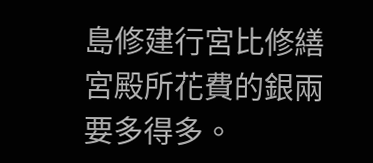島修建行宮比修繕宮殿所花費的銀兩要多得多。